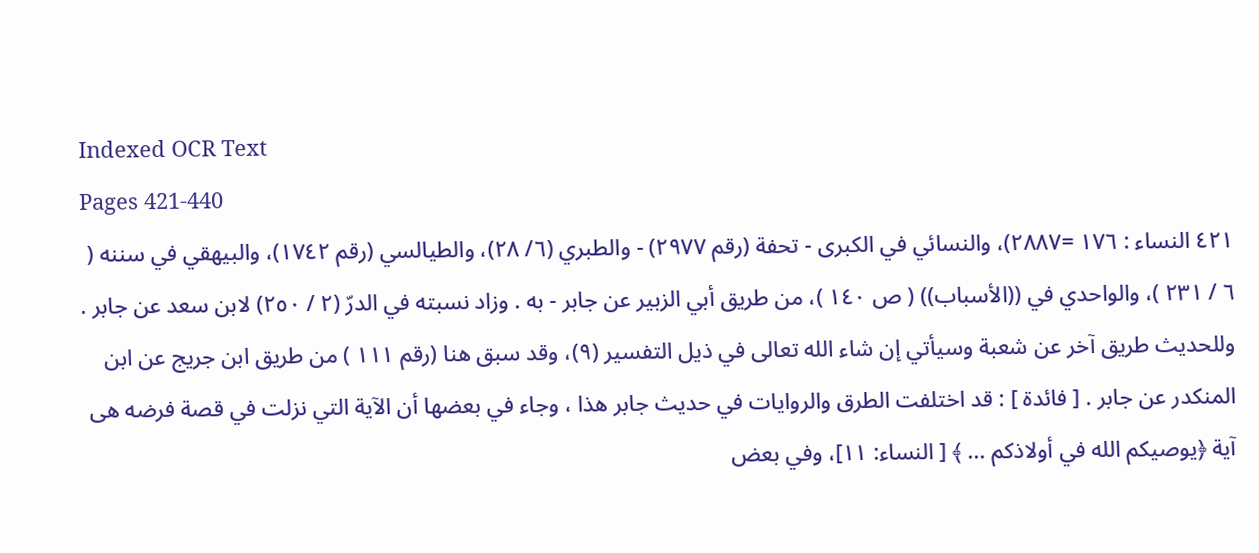Indexed OCR Text
Pages 421-440
٤٢١ النساء : ١٧٦ =٢٨٨٧)، والنسائي في الكبرى - تحفة (رقم ٢٩٧٧) - والطبري (٦/ ٢٨)، والطيالسي (رقم ١٧٤٢)، والبيهقي في سننه ( ٦ / ٢٣١ )، والواحدي في ((الأسباب)) ( ص ١٤٠ )، من طريق أبي الزبير عن جابر - به . وزاد نسبته في الدرّ (٢ / ٢٥٠) لابن سعد عن جابر . وللحديث طريق آخر عن شعبة وسيأتي إن شاء الله تعالى في ذيل التفسير (٩)، وقد سبق هنا (رقم ١١١ ) من طريق ابن جريج عن ابن المنكدر عن جابر . [ فائدة ] : قد اختلفت الطرق والروايات في حديث جابر هذا ، وجاء في بعضها أن الآية التي نزلت في قصة فرضه هى آية ﴿يوصيكم الله في أولاذكم ... ﴾ [ النساء: ١١]، وفي بعض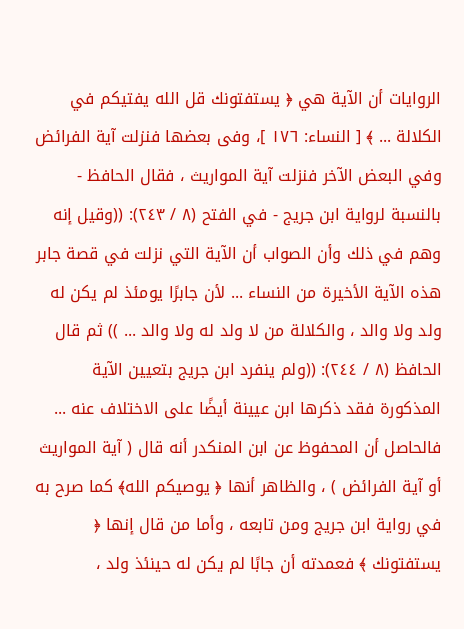الروايات أن الآية هي ﴿ يستفتونك قل الله يفتيكم في الكلالة ... ﴾ [ النساء: ١٧٦ ]، وفى بعضها فنزلت آية الفرائض وفي البعض الآخر فنزلت آية المواريث ، فقال الحافظ - بالنسبة لرواية ابن جريج - في الفتح (٨ / ٢٤٣): ((وقيل إنه وهم في ذلك وأن الصواب أن الآية التي نزلت في قصة جابر هذه الآية الأخيرة من النساء ... لأن جابرًا يومئذ لم يكن له ولد ولا والد ، والكلالة من لا ولد له ولا والد ... )) ثم قال الحافظ (٨ / ٢٤٤): ((ولم ينفرد ابن جريج بتعيين الآية المذكورة فقد ذكرها ابن عيينة أيضًا على الاختلاف عنه ... فالحاصل أن المحفوظ عن ابن المنكدر أنه قال ( آية المواريث أو آية الفرائض ) ، والظاهر أنها ﴿ يوصيكم الله﴾ كما صرح به في رواية ابن جريج ومن تابعه ، وأما من قال إنها ﴿ يستفتونك ﴾ فعمدته أن جابًا لم يكن له حينئذ ولد ،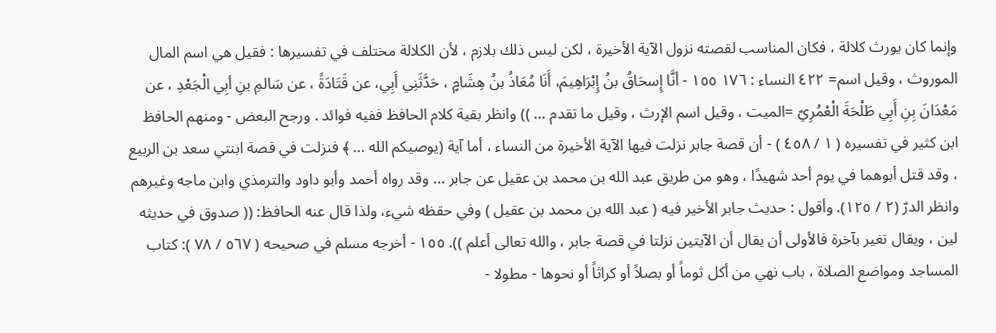وإنما كان يورث كلالة ، فكان المناسب لقصته نزول الآية الأخيرة ، لكن ليس ذلك بلازم ، لأن الكلالة مختلف في تفسيرها : فقيل هي اسم المال الموروث ، وقيل اسم= ٤٢٢ النساء : ١٧٦ ١٥٥ - أنَّا إِسحَاقُ بنُ إِبْرَاهِيمَ، أَنَا مُعَاذُ بنُ هِشَامٍ ، حَدَّثَنِي أَبِي، عن قَتَادَةً ، عن سَالمِ بنِ أبِي الْجَعْدِ ، عن مَعْدَانَ بِنِ أَبِي طَلْحَةَ الْعْمُرِيّ =الميت ، وقيل اسم الإرث ، وقيل ما تقدم ... )) وانظر بقية كلام الحافظ ففيه فوائد . ورجح البعض - ومنهم الحافظ ابن كثير في تفسيره ( ١ / ٤٥٨ ) - أن قصة جابر نزلت فيها الآية الأخيرة من النساء ، أما آية (يوصيكم الله ... ﴾ فنزلت في قصة ابنتي سعد بن الربيع ، وقد قتل أبوهما في يوم أحد شهيدًا ، وهو من طريق عبد الله بن محمد بن عقيل عن جابر ... وقد رواه أحمد وأبو داود والترمذي وابن ماجه وغيرهم وانظر الدرّ (٢ / ١٢٥). وأقول : حديث جابر الأخير فيه ( عبد الله بن محمد بن عقيل ) وفي حقظه شيء، ولذا قال عنه الحافظ: (( صدوق في حديثه لين ، ويقال تغير بآخرة فالأولى أن يقال أن الآيتين نزلتا في قصة جابر ، والله تعالى أعلم )). ١٥٥ - أخرجه مسلم في صحيحه ( ٥٦٧ / ٧٨ ): كتاب المساجد ومواضع الصلاة ، باب نهي من أكل ثوماً أو بصلاً أو كراثاً أو نحوها - مطولا -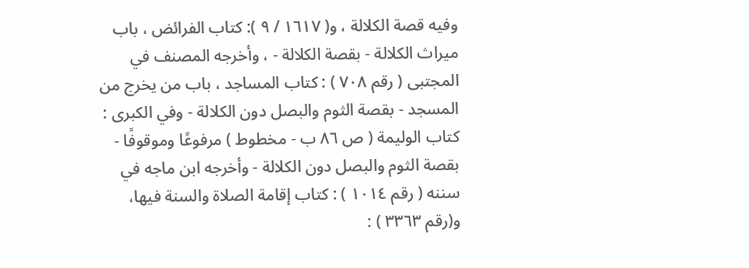وفيه قصة الكلالة ، و( ١٦١٧ / ٩ ): كتاب الفرائض ، باب ميراث الكلالة - بقصة الكلالة - ، وأخرجه المصنف في المجتبى ( رقم ٧٠٨ ) : كتاب المساجد ، باب من يخرج من المسجد - بقصة الثوم والبصل دون الكلالة - وفي الكبرى : كتاب الوليمة ( ص ٨٦ ب - مخطوط ) مرفوعًا وموقوفًا - بقصة الثوم والبصل دون الكلالة - وأخرجه ابن ماجه في سننه ( رقم ١٠١٤ ) : كتاب إقامة الصلاة والسنة فيها، و(رقم ٣٣٦٣ ) :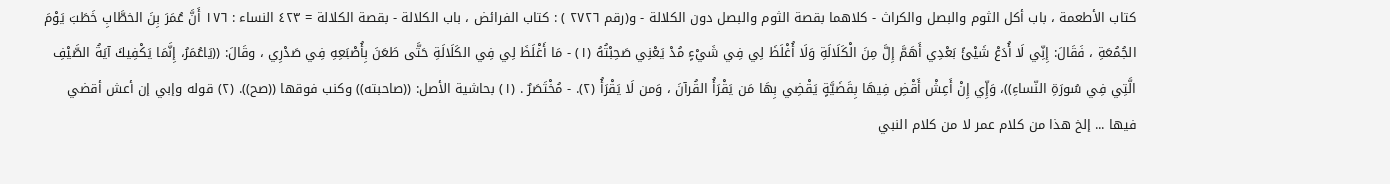كتاب الأطعمة ، باب أكل الثوم والبصل والكراث - كلاهما بقصة الثوم والبصل دون الكلالة - و(رقم ٢٧٢٦ ) : كتاب الفرائض ، باب الكلالة - بقصة الكلالة = ٤٢٣ النساء : ١٧٦ أَنَّ عُمَرَ بِنَ الخطَّابِ خَطَبَ يَوْمَ الجُمُعَةِ ، فَقَالَ: إِنِّي لَا أُدَعْ شَيْئً بَعْدِي أَهَمَّ إِلَّ مِنَ الْكَلَالَةِ وَلَا أُغْلَظَ لِي فِي شَيْءٍ مُدْ يَعْنِي صَحِبْتُهُ (١) - مَا أَغْلَظَ لِي فِي الكَلَالَةِ حَتَّى طَعَنَ بِأُصْبَعِهِ فِي صَدْرِي ، وقَالَ: ((يَاعُمَرُ، إِنَّمَا يَكْفِيكَ آيَةُ الصَّيْفِ الَّتِي فِي سُورَةِ النّساءِ))، وَإِّي إِنْ أَعِشْ أَقْضِ فِيهَا بِقَضَيَّةٍ يَقْضِي بِهَا مَن يَقْرَأُ القُرآنَ ، وَمن لَا يَقْرَأُ (٢). - مُخْتَصَرٌ . (١) بحاشية الأصل: ((صاحبته)) وكنب فوقها ((صح)). (٢) قوله وإبي إن أعش أقضي فيها ... إلخ هذا من كلام عمر لا من كلام النبي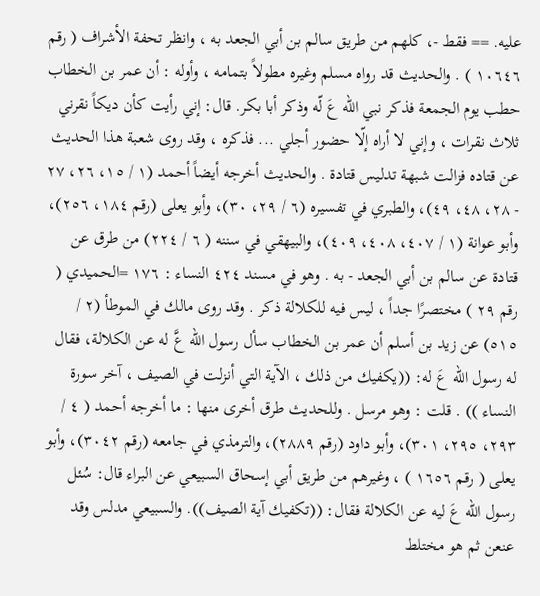عليه. == فقط -، كلهم من طريق سالم بن أبي الجعد به ، وانظر تحفة الأشراف ( رقم ١٠٦٤٦ ) . والحديث قد رواه مسلم وغيره مطولاً بتمامه ، وأوله : أن عمر بن الخطاب حطب يوم الجمعة فذكر نبي الله عَ لّه وذكر أبا بكر. قال: إني رأيت كأن ديكاً نقرني ثلاث نقرات ، وإني لا أراه إلّا حضور أجلي ... فذكره ، وقد روى شعبة هذا الحديث عن قتاده فزالت شبهة تدليس قتادة . والحديث أخرجه أيضاً أحمد (١ / ١٥، ٢٦، ٢٧ - ٢٨، ٤٨، ٤٩)، والطبري في تفسيره (٦ / ٢٩، ٣٠)، وأبو يعلى (رقم ١٨٤، ٢٥٦)، وأبو عوانة (١ / ٤٠٧، ٤٠٨، ٤٠٩)، والبيهقي في سننه ( ٦ / ٢٢٤) من طرق عن قتادة عن سالم بن أبي الجعد - به . وهو في مسند ٤٢٤ النساء : ١٧٦ =الحميدي ( رقم ٢٩ ) مختصرًا جداً ، ليس فيه للكلالة ذكر . وقد روى مالك في الموطأ (٢ / ٥١٥) عن زيد بن أسلم أن عمر بن الخطاب سأل رسول الله عَّ له عن الكلالة، فقال له رسول الله عَ له: ((يكفيك من ذلك ، الآية التي أنزلت في الصيف ، آخر سورة النساء )) . قلت : وهو مرسل . وللحديث طرق أخرى منها : ما أخرجه أحمد ( ٤ / ٢٩٣، ٢٩٥، ٣٠١)، وأبو داود (رقم ٢٨٨٩)، والترمذي في جامعه (رقم ٣٠٤٢)، وأبو يعلى ( رقم ١٦٥٦ ) ، وغيرهم من طريق أبي إسحاق السبيعي عن البراء قال: سُئل رسول الله عَ ليه عن الكلالة فقال: ((تكفيك آية الصيف)). والسبيعي مدلس وقد عنعن ثم هو مختلط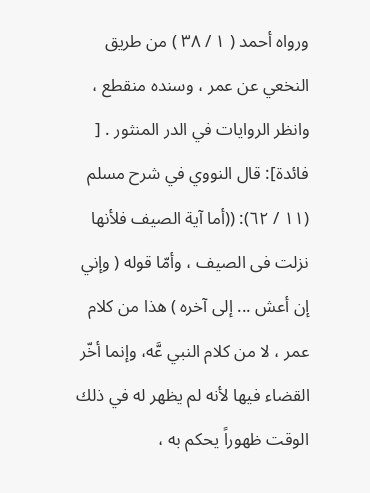ورواه أحمد ( ١ / ٣٨ ) من طريق النخعي عن عمر ، وسنده منقطع ، وانظر الروايات في الدر المنثور . [ فائدة]: قال النووي في شرح مسلم (١١ / ٦٢): ((أما آية الصيف فلأنها نزلت فى الصيف ، وأمّا قوله ( وإني إن أعش ... إلى آخره ) هذا من كلام عمر ، لا من كلام النبي عَّه، وإنما أخّر القضاء فيها لأنه لم يظهر له في ذلك الوقت ظهوراً يحكم به ،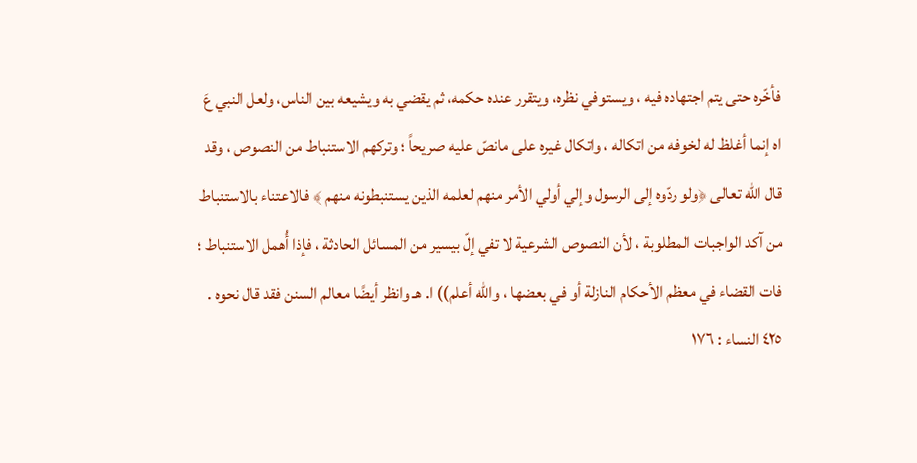فأخّره حتى يتم اجتهاده فيه ، ويستوفي نظره، ويتقرر عنده حكمه، ثم يقضي به ويشيعه بين الناس، ولعل النبي عَ اه إنما أغلظ له لخوفه من اتكاله ، واتكال غيره على مانصّ عليه صريحاً ؛ وتركهم الاستنباط من النصوص ، وقد قال الله تعالى ﴿ولو ردّوه إلى الرسول وإلي أولي الأمر منهم لعلمه الذين يستنبطونه منهم ﴾ فالاعتناء بالاستنباط من آكد الواجبات المطلوبة ، لأن النصوص الشرعية لا تفي إلّ بيسير من المسائل الحادثة ، فإذا أُهمل الاستنباط ؛ فات القضاء في معظم الأحكام النازلة أو في بعضها ، والله أعلم)) ا. هـ وانظر أيضًا معالم السنن فقد قال نحوه . ٤٢٥ النساء : ١٧٦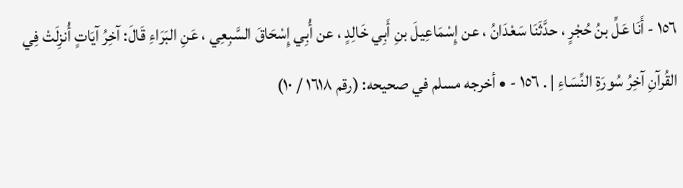١٥٦ - أَنَا عَلِّ بنُ حُجْرٍ ، حدَّثَنَا سَعْدَانُ ، عن إِسْمَاعِيلَ بنِ أَبِي خَالِدٍ ، عن أُبِي إِسْحَاقَ السَّبِعِي ، عَنِ البَرَاءِ قَالَ: آخِرُ آيَاتٍ أُنزِلَتْ فِي القُرآنِ آخِرُ سُورَةِ النِّسَاءِ | . ١٥٦ - • أخرجه مسلم في صحيحه: (رقم ١٦١٨ / ١٠)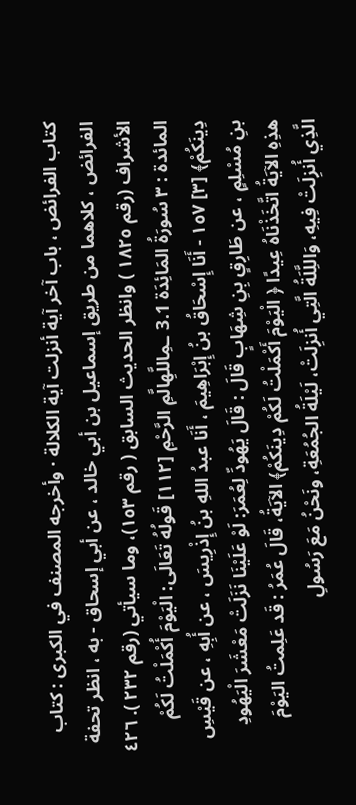كتاب الفرائض ، باب آخر آية أنزلت آية الكلالة · وأخرجه المصنف في الكبرى : كتاب الفرائض ، كلاهما من طريق إسماعيل بن أبي خالد ، عن أبي إسحاق - به ، انظر تحفة الأشراف (رقم ١٨٢٥ ) وانظر الحديث السابق ( رقم ١٥٣)، وما سيأتي (رقم ٢٣٢ ). ٤٢٦ المائدة : ٣ سُورَةُ المَائِدَة 3.1 ـمِاللَّهِالَّمِ الرَّحْمِ [١١٢] قَولُهُ تَعَالَى: الْيَوْمَ أُكْمَلْتُ لَكُمْ دِينَكُمْ﴾ [٣] ١٥٧ - أَنَا إِسْحَاقُ بنُ إِبْرَاهِيمَ ، أَنَا عبدُ اللهِ بنُ إِذْرِيسَ ، عن أُبِهِ ، عن قَيْسِ بنِ مُسْلِمٍ ، عن طَارِقٍ بِنِ شِهَابٍ قَالَ : قَالَ يَهُودِّ لِعُمَرَ: لَوْ عَلَيْنَا نَزَلَتْ مَعْشَرَ الْيَهُودِ هذِهِ الآيَةُ اتَّخَذْنَاهُ عِيدًا ﴿ الْيَوْمَ أَكْمَلْتُ لَكُمْ دِينَكُمْ﴾ الآيَةُ، قَالَ عُمَرُ : قَد عَلِمتُ اليَوْمَ الَّذِي أُنزِلَتْ فِيهِ، وَاللَِّلَةُ الَّتِي أُنزِلَتْ، لَيْلَةُ الجُمُعَةِ، ونَحْنُ مَعَ رَسُولِ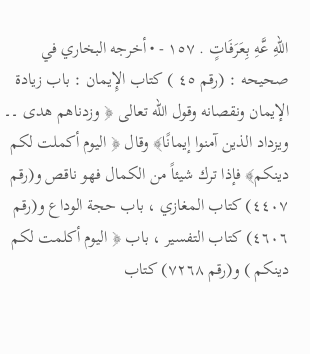اللهِ عَّهِ بِعَرَفَاتٍ . ١٥٧ - • أخرجه البخاري في صحيحه : (رقم ٤٥ ) كتاب الإِيمان : باب زيادة الإیمان ونقصانه وقول الله تعالی ﴿ وزدناهم ھدی ۔۔ ویزداد الذین آمنوا إيمانًا﴾ وقال ﴿ اليوم أكملت لكم دينكم﴾ فإذا ترك شيئاً من الكمال فهو ناقص و(رقم ٤٤٠٧) كتاب المغازي ، باب حجة الوداع و(رقم ٤٦٠٦) كتاب التفسير ، باب ﴿ اليوم أكلمت لكم دينكم ) و(رقم ٧٢٦٨) كتاب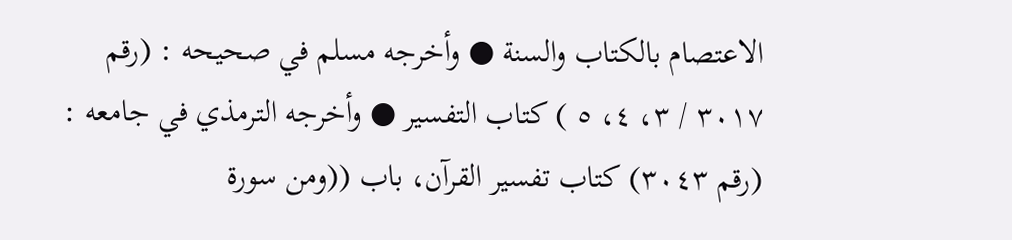الاعتصام بالكتاب والسنة ● وأخرجه مسلم في صحيحه : (رقم ٣٠١٧ / ٣، ٤، ٥ ) كتاب التفسير ● وأخرجه الترمذي في جامعه : (رقم ٣٠٤٣) كتاب تفسير القرآن، باب ((ومن سورة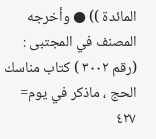المائدة )) ● وأخرجه المصنف في المجتبى : (رقم ٣٠٠٢ ) كتاب مناسك الحج ، ماذكر في يوم= ٤٢٧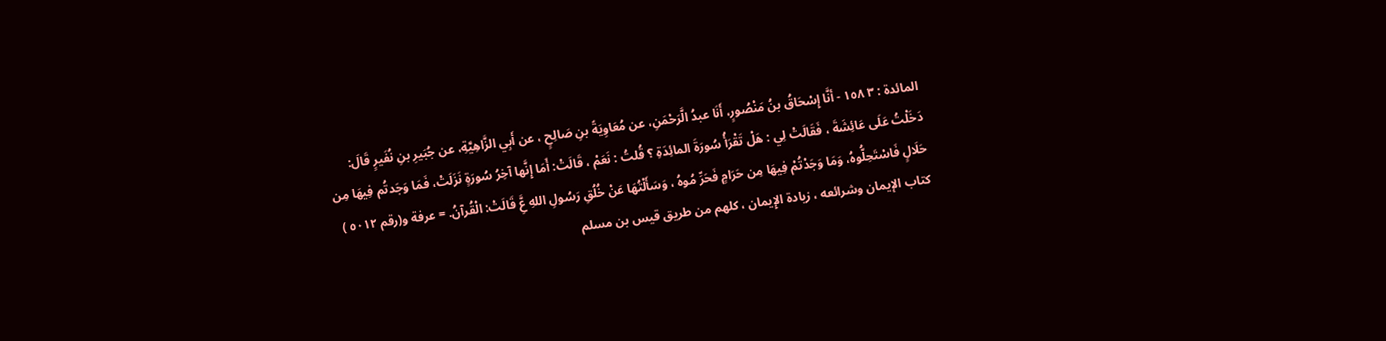المائدة : ٣ ١٥٨ - أنَّا إِسْحَاقُ بنُ مَنْصُورٍ، أَنَا عبدُ الَّرَحْمَنِ، عن مُعَاوِيَةً بنِ صَالِحٍ ، عن أَبِي الزَّاهِيَّةِ، عن جُبَيرِ بنِ نُفَيرٍ قَالَ: دَخَلْتُ عَلَى عَائِشَةَ ، فَقَالَتْ لِي : هَلْ تَقْرَأُ سُورَةَ المائِدَةِ ؟ قُلتُ : نَعَمْ ، قَالَتْ: أَمَا إِنَّها آخِرُ سُورَةٍ نَزَلَتْ، فَمَا وَجَدتُم فِيهَا مِن حَلَالٍ فَاسْتَحِلُّوهُ، وَمَا وَجَدْتُمْ فِيهَا مِن حَرَامٍ فَحَرِّ مُوهُ ، وَسَأَلْتُهَا عَنْ خُلُقِ رَسُولِ اللهِ عَِّ قَالَتْ: الْقُرآنُ. = عرفة و(رقم ٥٠١٢ ) كتاب الإيمان وشرائعه ، زيادة الإِيمان ، كلهم من طريق قيس بن مسلم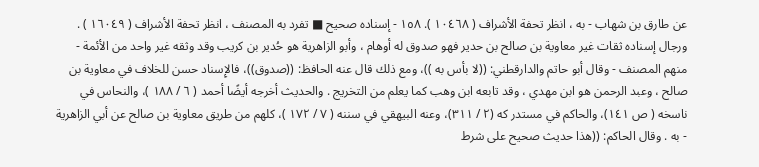عن طارق بن شهاب - به ، انظر تحفة الأشراف ( ١٠٤٦٨ ). ١٥٨ - إسناده صحيح ■ تفرد به المصنف ، انظر تحفة الأشراف ( ١٦٠٤٩ ) . ورجال إسناده ثقات غير معاوية بن صالح بن حدير فهو صدوق له أوهام ، وأبو الزاهرية هو حُدير بن كريب وقد وثقه غير واحد من الأئمة - منهم المصنف - وقال أبو حاتم والدارقطني: ((لا بأس به ))، ومع ذلك قال عنه الحافظ: ((صدوق))، فالإِسناد حسن للخلاف في معاوية بن صالح ، وعبد الرحمن هو ابن مهدي ، وقد تابعه ابن وهب كما يعلم من التخريج . والحديث أخرجه أيضًا أحمد ( ٦ / ١٨٨ )، والنحاس في ناسخه ( ص ١٤١)، والحاكم في مستدر كه (٢ / ٣١١)، وعنه البيهقي في سننه ( ٧ / ١٧٢ )، كلهم من طريق معاوية بن صالح عن أبي الزاهرية - به . وقال الحاكم: ((هذا حديث صحيح على شرط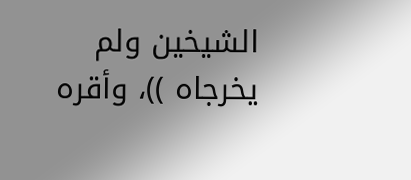الشيخين ولم يخرجاه ))، وأقره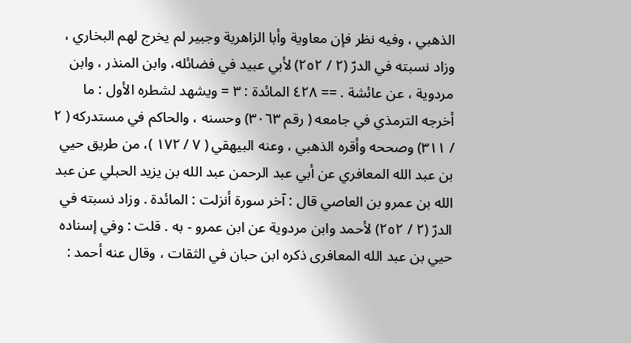الذهبي ، وفيه نظر فإن معاوية وأبا الزاهرية وجبير لم يخرج لهم البخاري ، وزاد نسبته في الدرّ (٢ / ٢٥٢) لأبي عبيد في فضائله، وابن المنذر ، وابن مردوية ، عن عائشة . == ٤٢٨ المائدة : ٣ = ويشهد لشطره الأول : ما أخرجه الترمذي في جامعه ( رقم ٣٠٦٣) وحسنه ، والحاكم في مستدركه ( ٢ / ٣١١) وصححه وأقره الذهبي ، وعنه البيهقي ( ٧ / ١٧٢ )، من طريق حيي بن عبد الله المعافري عن أبي عبد الرحمن عبد الله بن يزيد الحبلي عن عبد الله بن عمرو بن العاصي قال : آخر سورة أنزلت : المائدة . وزاد نسبته في الدرّ (٢ / ٢٥٢) لأحمد وابن مردوية عن ابن عمرو - به . قلت : وفي إسناده حيي بن عبد الله المعافرى ذكره ابن حبان في الثقات ، وقال عنه أحمد :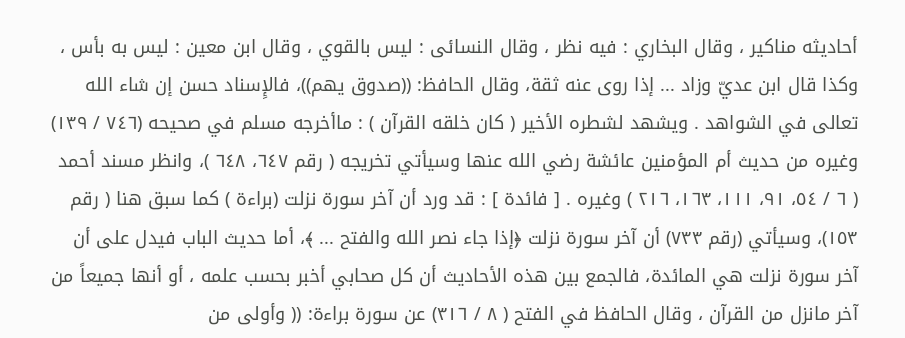أحاديثه مناكير ، وقال البخاري : فيه نظر ، وقال النسائى : ليس بالقوي ، وقال ابن معين : ليس به بأس ، وكذا قال ابن عديّ وزاد ... إذا روى عنه ثقة، وقال الحافظ: ((صدوق يهم))، فالإِسناد حسن إن شاء الله تعالى في الشواهد . ويشهد لشطره الأخير ( كان خلقه القرآن ) : ماأخرجه مسلم في صحيحه (٧٤٦ / ١٣٩) وغيره من حديث أم المؤمنين عائشة رضي الله عنها وسيأتي تخريجه ( رقم ٦٤٧، ٦٤٨ )، وانظر مسند أحمد ( ٦ / ٥٤، ٩١، ١١١، ١٦٣، ٢١٦ ) وغيره . [ فائدة ] : قد ورد أن آخر سورة نزلت (براءة ) كما سبق هنا ( رقم ١٥٣)، وسيأتي (رقم ٧٣٣) أن آخر سورة نزلت ﴿إذا جاء نصر الله والفتح ... ﴾، أما حديث الباب فيدل على أن آخر سورة نزلت هي المائدة، فالجمع بين هذه الأحاديث أن كل صحابي أخبر بحسب علمه ، أو أنها جميعاً من آخر مانزل من القرآن ، وقال الحافظ في الفتح ( ٨ / ٣١٦) عن سورة براءة: (( وأولى من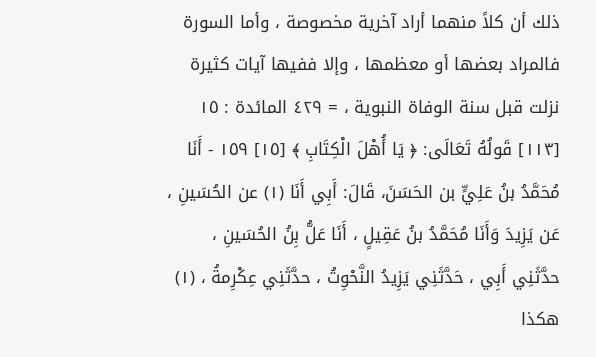ذلك أن كلاً منهما أراد آخرية مخصوصة ، وأما السورة فالمراد بعضها أو معظمها ، وإلا ففيها آيات كثيرة نزلت قبل سنة الوفاة النبوية ، = ٤٢٩ المائدة : ١٥ [١١٣] قَولُهُ تَعَالَى: ﴿ يَا أُهْلَ الْكِتَابِ ﴾ [١٥] ١٥٩ - أَنَا مُحَمَّدُ بنُ عَلِيٍّ بن الحَسَنَ، قَالَ: أَبِي أَنَا (١) عن الحُسَينِ ، عَن يَزِيدَ وَأَنَا مُحَمَّدُ بنُ عَقِيلٍ ، أَنَا عَلُّ بِنُ الحُسَينِ ، حدَّثَنِي أَبِي ، حَدَّثَنِي يَزِيدُ النَّحْوِتُ ، حدَّثَنِي عِكْرِمةُ ، (١) هكذا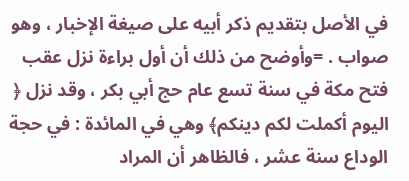في الأصل بتقديم ذكر أبيه على صيغة الإخبار ، وهو صواب . =وأوضح من ذلك أن أول براءة نزل عقب فتح مكة في سنة تسع عام حج أبي بكر ، وقد نزل ﴿ اليوم أكملت لكم دينكم﴾ وهي في المائدة : في حجة الوداع سنة عشر ، فالظاهر أن المراد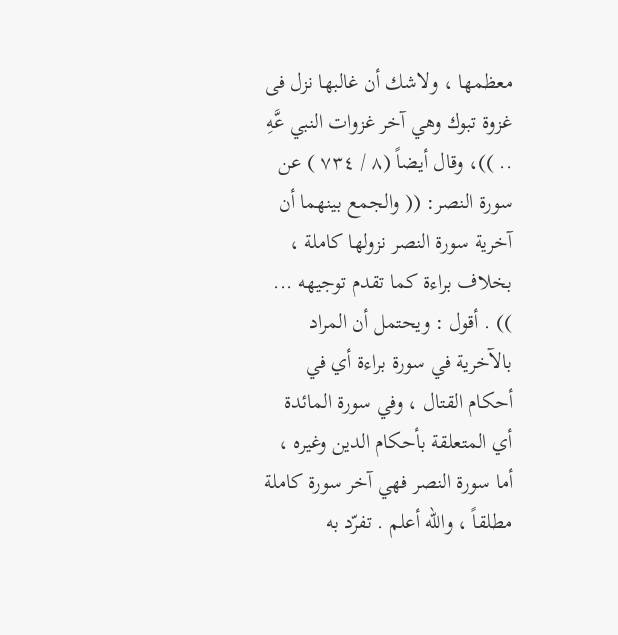معظمها ، ولاشك أن غالبها نزل فى غزوة تبوك وهي آخر غزوات النبي عَّهِ .. ))، وقال أيضاً (٨ / ٧٣٤ ) عن سورة النصر: (( والجمع بينهما أن آخرية سورة النصر نزولها كاملة ، بخلاف براءة كما تقدم توجيهه ... )) . أقول : ويحتمل أن المراد بالآخرية في سورة براءة أي في أحكام القتال ، وفي سورة المائدة أي المتعلقة بأحكام الدين وغيره ، أما سورة النصر فهي آخر سورة كاملة مطلقاً ، والله أعلم . تفرّد به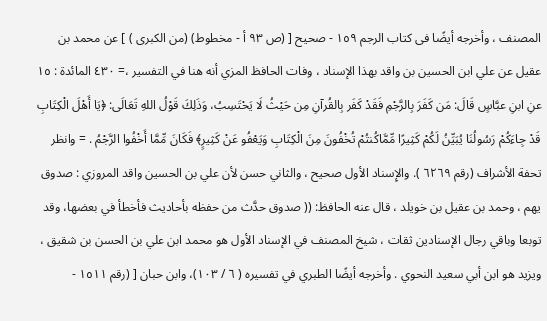المصنف ، وأخرجه أيضًا فى كتاب الرجم ١٥٩ - صحيح [ (ص ٩٣ أ - مخطوط) (من الكبرى ) ] عن محمد بن عقيل عن علي ابن الحسين بن واقد بهذا الإسناد ، وفات الحافظ المزي أنه هنا في التفسير ،= ٤٣٠ المائدة : ١٥ عنِ ابنِ عبَّاسٍ قَالَ: مَن كَفَرَ بِالرَّجْمِ فَقَدْ كَفَر بِالقُرآنِ مِن حَيْثُ لَا يَحْتَسِبُ، وَذَلِكَ قَوْلُ اللهِ تَعَالَى: ﴿يَا أَهْلَ الْكِتَابِ قَدْ جِاءَكُمْ رَسُولُنَا يُبَيِّنُ لَكُمْ كَثِيرًا مِّمَّاكُنتُمْ تُخْفُونَ مِنَ الْكِتَابِ وَيَعْفُو عَنْ كَثِيرٍ﴾ فَكَانَ مِّمَّا أَخْفُوا الرَّجْمُ . = وانظر تحفة الأشراف (رقم ٦٢٦٩ ). والإِسناد الأول صحيح ، والثاني حسن لأن علي بن الحسين واقد المروزي : صدوق يهم ، وحمد بن عقيل بن خويلد ، قال عنه الحافظ: (( صدوق حدَّث من حفظه بأحاديث فأخطأ في بعضها، وقد توبعا وباقي رجال الإسنادين ثقات ، شيخ المصنف في الإسناد الأول هو محمد ابن علي بن الحسن بن شقيق ، ويزيد هو ابن أبي سعيد النحوي . وأخرجه أيضًا الطبري في تفسيره ( ٦ / ١٠٣)، وابن حبان [ (رقم ١٥١١ -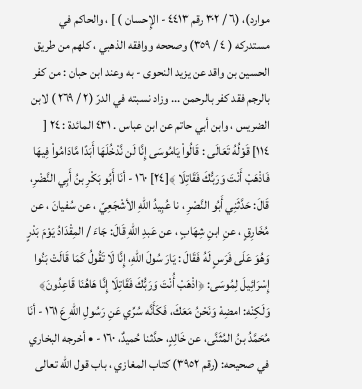موارد)، (٦ / ٣٠٢ رقم ٤٤١٣ - الإِحسان ) ] ، والحاكم في مستدركه ( ٤ / ٣٥٩) وصححه ووافقه الذهبي ، كلهم من طريق الحسين بن واقد عن يزيد النحوى - به وعند ابن حبان : من كفر بالرجم فقد كفر بالرحمن ... وزاد نسبته في الدرّ (٢ / ٢٦٩ ) لابن الضريس ، وابن أبي حاتم عن ابن عباس . ٤٣١ المائدة : ٢٤ [ ١١٤] قَوْلُهُ تَعَالَى : قَالُواْ يَامُوسَى إِنَّا لَن نَّدْخُلَهَا أَبَدًا مَّادَامُواْ فِيهَا فَاذْهَبْ أَنْتَ وَرَبُّكَ فَقَاتِلَا ﴾[٢٤] ١٦٠ - أنَا أَبُو بَكْرِ بنُ أَبِي النَّضْرِ، قَالَ: حَدَّثَنِي أَبُو النَّصْرِ ، نا عُبِيدُ اللهِ الأشْجَعِيّ ، عن سُفيانَ ، عن مُخَارِقٍ ، عنِ ابنِ شِهَابٍ ، عن عَبدِ اللهِ قَالَ: جَاءَ / المِقْدَادُ يَوْمَ بَدْرٍ وَهُوَ عَلَى فَرَسٍ لَهُ فَقَالَ : يَارَ سُولَ اللهِ، إِنَّا لَا تَقُولُ كَمَا قَالَتْ بَنُوا إِسْرَائِيلَ لِمُوسَى: ﴿اذْهَبْ أُنْتَ وَرَبُّكَ فَقَاتِلَا إِنَّا هَاهُنَا قَاعِدُونَ﴾ وَلَكِنْه: امضِهْ وَنَحْنُ مَعَكَ، فَكَأَنَّه سُرِّي عَنِ رَسُولِ اللهِ عَ ١٦١ - أنَا مُحَمَّدُ بنُ المُثَنَّى، عن خَالِدٍ، حدَّثنا حُميدٌ، ١٦٠ - • أخرجه البخاري في صحيحه: (رقم ٣٩٥٢) كتاب المغازي ، باب قول الله تعالى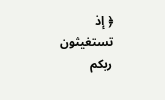﴿ إذ تستغيثون ربكم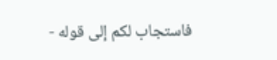فاستجاب لكم إلى قوله -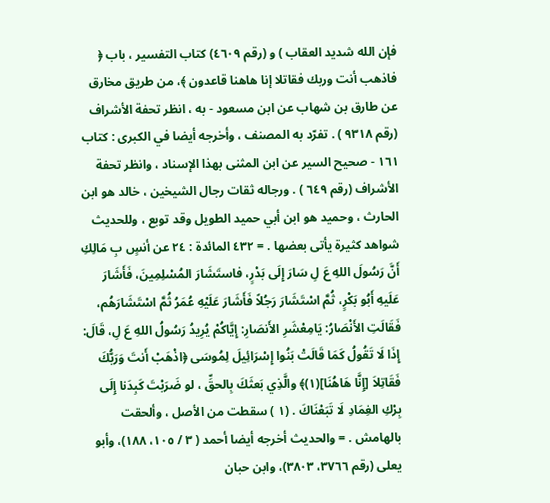فإن الله شديد العقاب ) و (رقم ٤٦٠٩) كتاب التفسير ، باب ﴿ فاذهب أنت وربك فقاتلا إنا هاهنا قاعدون ﴾، من طريق مخارق عن طارق بن شهاب عن ابن مسعود - به ، انظر تحفة الأشراف (رقم ٩٣١٨ ) . تفرّد به المصنف ، وأخرجه أيضا في الكبرى : كتاب ١٦١ - صحيح السير عن ابن المثنى بهذا الإسناد ، وانظر تحفة الأشراف (رقم ٦٤٩ ) . ورجاله ثقات رجال الشيخين ، خالد هو ابن الحارث ، وحميد هو ابن أبي حميد الطويل وقد توبع ، وللحديث شواهد كثيرة يأتى بعضها . = ٤٣٢ المائدة : ٢٤ عن أنسٍ بِ مَالِكِ أَنَّ رَسُولَ اللهِ عَ لِ سَارَ إِلَى بَدْرٍ، فاستَشَارَ المُسْلِمِينَ، فَأَشَارَ عَلَيهِ أَبُو بَكْرٍ، ثُمَّ اسْتَشَارَ رَجُلاً فَأَشَارَ عَلَيْهِ عُمَرُ ثُمَّ اسْتَشَارَهُم، فَقَالَتِ الأَنْصَارُ: يَامِعْشَرِ الأَنصَارِ: إِيَّاكُمْ يُرِيدُ رَسُولُ اللهِ عَ لِ، قَالَ: إِذَا لَا تَقُولُ كَمَا قَالَتْ بَنُوا إِسْرَائِيلَ لِمُوسَى ﴿اذْهَبْ أَنتَ وَرَبُّكَ فَقَاتِلاَ [إِنَّا هَاهُنَا](١)﴾ والَّذِي بَعثَكَ بِالحقِّ ، لو ضَرَبْتَ كَبِدَنا إِلَى بِرْكِ الغِمَادِ لَا تَبَعْنَاكَ . (١ ) سقطت من الأصل ، وألحقت بالهامش . = والحديث أخرجه أيضا أحمد ( ٣ / ١٠٥، ١٨٨)، وأبو يعلى (رقم ٣٧٦٦، ٣٨٠٣)، وابن حبان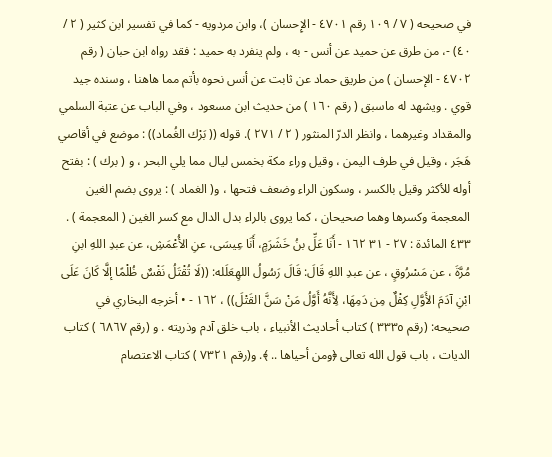في صحيحه ( ٧ / ١٠٩ رقم ٤٧٠١ - الإِحسان )، وابن مردويه - كما في تفسير ابن كثير ( ٢ / ٤٠) -، من طرق عن حميد عن أنس - به ، ولم ينفرد به حميد : فقد رواه ابن حبان ( رقم ٤٧٠٢ - الإحسان ) من طريق حماد عن ثابت عن أنس نحوه بأتم مما هاهنا ، وسنده جيد قوي . ويشهد له ماسبق ( رقم ١٦٠ ) من حديث ابن مسعود ، وفي الباب عن عتبة السلمي والمقداد وغيرهما ، وانظر الدرّ المنثور ( ٢ / ٢٧١ ). قوله (( بَرْك الغُماد)) : موضع في أقاصي هَجَر ، وقيل في طرف اليمن ، وقيل وراء مكة بخمس ليال مما يلي البحر ، و ( برك ) : بفتح أوله للأكثر وقيل بالكسر ، وسكون الراء وضعف فتحها ، و( الغماد ) : يروى بضم الغين المعجمة وكسرها وهما صحيحان ، كما يروى بالراء بدل الدال مع كسر الغين ( المعجمة ) . ٤٣٣ المائدة : ٢٧ - ٣١ ١٦٢ - أَنَا عَلِّ بنُ خَشَرَمٍ، أَنَا عِيسَى، عنِ الأُعْمَشِ، عن عبدِ اللهِ ابنِ مُرَّةَ ، عن مَسْرُوقٍ ، عن عبدِ اللهِ قَالَ: قَالَ رَسُولُ اللهِعَلَله: ((لَا تُقْتَلُ نَفْسٌ ظُلْمًا إلَّا كَانَ عَلَى ابْنِ آدَمَ الأَوَّلِ كِفْلٌ مِن دَمِهَا، لِأَنَّهُ أَوَّلُ مَنْ سَنَّ القَتْلَ)) ، ١٦٢ - • أخرجه البخاري في صحيحه: (رقم ٣٣٣٥ ) كتاب أحاديث الأنبياء ، باب خلق آدم وذريته . و (رقم ٦٨٦٧ ) كتاب الديات ، باب قول الله تعالى ﴿ومن أحياها .. ﴾. و(رقم ٧٣٢١ ) كتاب الاعتصام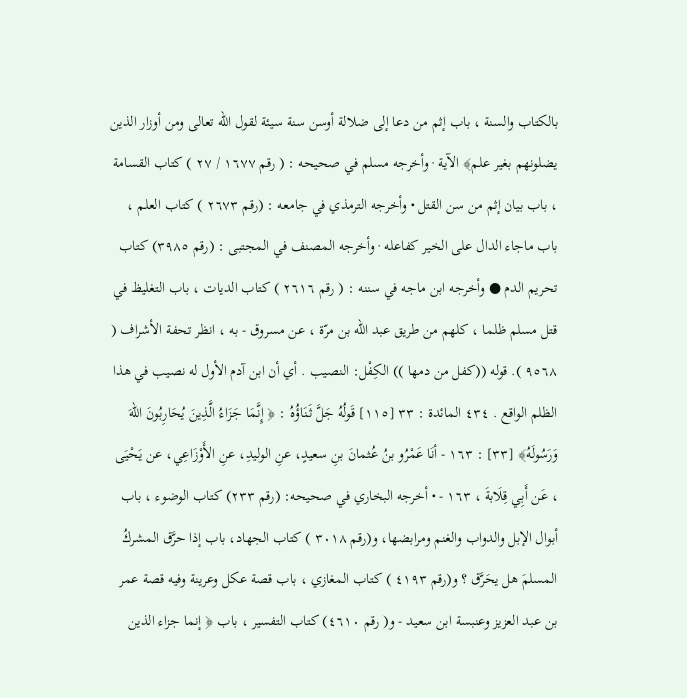بالكتاب والسنة ، باب إثم من دعا إلى ضلالة أوسن سنة سيئة لقول الله تعالى ومن أوزار الذين يضلونهم بغير علم﴾ الآية · وأخرجه مسلم في صحيحه : ( رقم ١٦٧٧ / ٢٧ ) كتاب القسامة ، باب بيان إثم من سن القتل • وأخرجه الترمذي في جامعه : (رقم ٢٦٧٣ ) كتاب العلم ، باب ماجاء الدال على الخير كفاعله · وأخرجه المصنف في المجتبى : (رقم ٣٩٨٥) كتاب تحريم الدم ● وأخرجه ابن ماجه في سننه : ( رقم ٢٦١٦ ) كتاب الديات ، باب التغليظ في قتل مسلم ظلما ، كلهم من طريق عبد الله بن مرّة ، عن مسروق - به ، انظر تحفة الأشراف ( ٩٥٦٨ ). قوله ((كفل من دمها )) الكِفْل: النصيب . أي أن ابن آدم الأول له نصيب في هذا الظلم الواقع . ٤٣٤ المائدة : ٣٣ [١١٥] قَولُهُ جَلَّ ثَنَاؤُهُ : ﴿ إِنَّمَا جَزَاءُ الَّذِينَ يُحَارِبُونَ اللهَ وَرَسُولَهُ﴾ [٣٣] : ١٦٣ - أنَا عَمْرُو بنُ عُثمانَ بنِ سعيدٍ، عنِ الوليدِ، عنِ الأَوْزَاعِي، عن يَحْيَى ، عَن أَبِي قِلَابةَ ، ١٦٣ - • أخرجه البخاري في صحيحه: (رقم ٢٣٣) كتاب الوضوء ، باب أبوال الإبل والدواب والغنم ومرابضها، و(رقم ٣٠١٨ ) كتاب الجهاد، باب إذا حرَّق المشركُ المسلمَ هل يحَرَّق ؟ و(رقم ٤١٩٣ ) كتاب المغازي ، باب قصة عكل وعرينة وفيه قصة عمر بن عبد العزيز وعنبسة ابن سعيد - و( رقم ٤٦١٠) كتاب التفسير ، باب ﴿ إنما جزاء الذين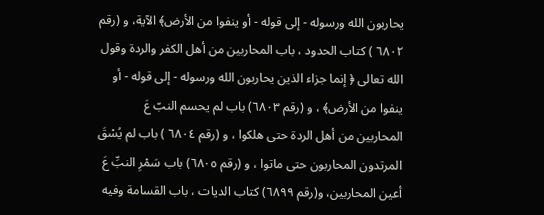يحاربون الله ورسوله - إلى قوله - أو ينفوا من الأرض﴾ الآية، و (رقم ٦٨٠٢ ) كتاب الحدود ، باب المحاربين من أهل الكفر والردة وقول الله تعالى ﴿ إنما جزاء الذين يحاربون الله ورسوله - إلى قوله - أو ينفوا من الأرض﴾ ، و (رقم ٦٨٠٣) باب لم يحسم النبّ عَ المحاربين من أهل الردة حتى هلكوا ، و (رقم ٦٨٠٤ ) باب لم يُسْقَ المرتدون المحاربون حتى ماتوا ، و (رقم ٦٨٠٥) باب سَمْرِ النبِّ عَ أعين المحاربين، و(رقم ٦٨٩٩) كتاب الديات ، باب القسامة وفيه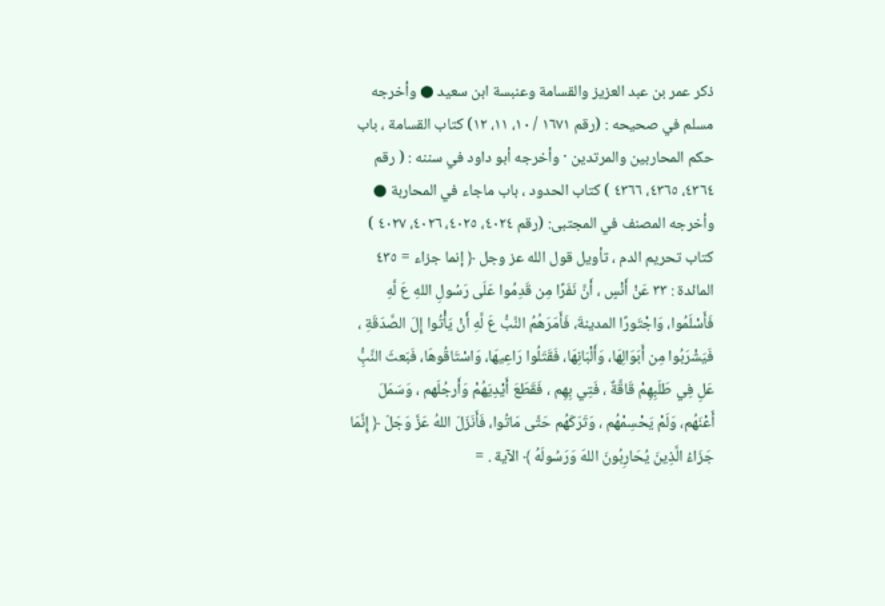ذكر عمر بن عبد العزيز والقسامة وعنبسة ابن سعيد ● وأخرجه مسلم في صحيحه : (رقم ١٦٧١ / ١٠، ١١، ١٢) كتاب القسامة ، باب حكم المحاربين والمرتدين · وأخرجه أبو داود في سننه : ( رقم ٤٣٦٤، ٤٣٦٥، ٤٣٦٦ ) كتاب الحدود ، باب ماجاء في المحاربة ● وأخرجه المصنف في المجتبى: (رقم ٤٠٢٤، ٤٠٢٥، ٤٠٢٦، ٤٠٢٧ ) كتاب تحريم الدم ، تأويل قول الله عز وجل ﴿ إنما جزاء = ٤٣٥ المائدة : ٣٣ عَنْ أَنْسٍ ، أَنَّ نَفَرًا مِن قَدِمُوا عَلَى رَسُولِ اللهِ عَ لَّهِ فَأَسْلَمُوا، وَاجْتَورًا المدينةَ، فَأَمَرَهُمُ النَّبُّ عَ لَّهِ أَنْ يَأْتُوا إِلَ الصَّدَقَةِ ، فَيَشْرَبُوا مِن أَبَوَالِهَا، وَأَلْبَانِهَا، فَقَتَلُوا رَاعِيهَا، وَاسْتَاقُوهَا، فَبَعثَ النَّبُِّ عَلِ فِي طَلَبِهِمْ قَاقَّةٌ ، فَتِي بِهِم ، فَقَطَعَ أَيْدِيَهُمْ وَأَرجُلَهم ، وَسَمَلَ أَعْنَهُم، وَلَمْ يَحْسِمْهُم ، وَتَرَكَهُم حَتَّى مَاتُوا، فَأَنَزَلَ اللهُ عَزَّ وَجَلّ ﴿ إِنَّمَا جَزَاءُ الَّذِينَ يُحَارِبُونَ اللهَ وَرَسُولَهُ ﴾ الآية . =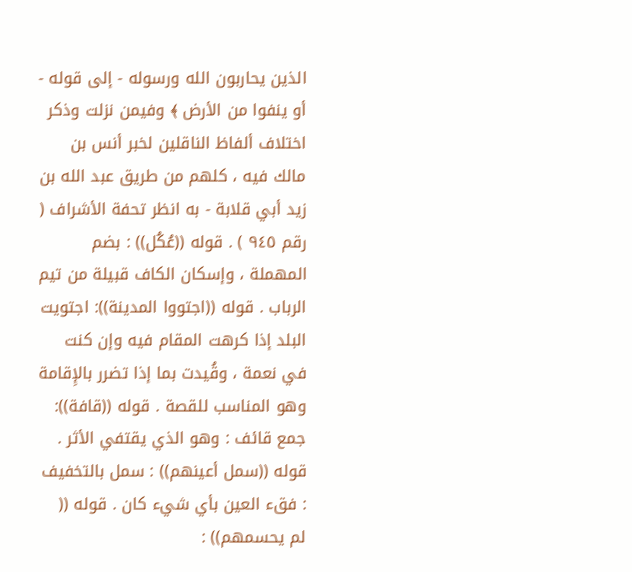الذين يحاربون الله ورسوله - إلى قوله - أو ينفوا من الأرض ﴾ وفيمن نزلت وذكر اختلاف ألفاظ الناقلين لخبر أنس بن مالك فيه ، كلهم من طريق عبد الله بن زيد أبي قلابة - به انظر تحفة الأشراف ( رقم ٩٤٥ ) . قوله ((عُكُل)) : بضم المهملة ، وإسكان الكاف قبيلة من تيم الرباب . قوله ((اجتووا المدينة)): اجتويت البلد إذا كرهت المقام فيه وإن كنت في نعمة ، وقُيدت بما إذا تضرر بالإِقامة وهو المناسب للقصة . قوله ((قافة)): جمع قائف : وهو الذي يقتفي الأثر . قوله ((سمل أعينهم)) : سمل بالتخفيف : فقء العين بأي شيء كان . قوله (( لم يحسمهم)) :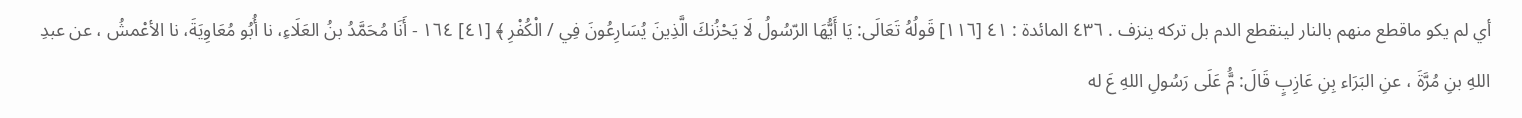أي لم يكو ماقطع منهم بالنار لينقطع الدم بل تركه ينزف . ٤٣٦ المائدة : ٤١ [١١٦] قَولُهُ تَعَالَى: يَا أَيُّهَا الرّسُولُ لَا يَحْزُنكَ الَّذِينَ يُسَارِعُونَ فِي / الْكُفْرِ ﴾ [٤١] ١٦٤ - أَنَا مُحَمَّدُ بنُ العَلَاءِ، نا أُبُو مُعَاوِيَةَ، نا الأعْمشُ ، عن عبدِ اللهِ بنِ مُرَّةَ ، عنِ البَرَاء بِنِ عَازِبٍ قَالَ: مَُّ عَلَى رَسُولِ اللهِ عَ له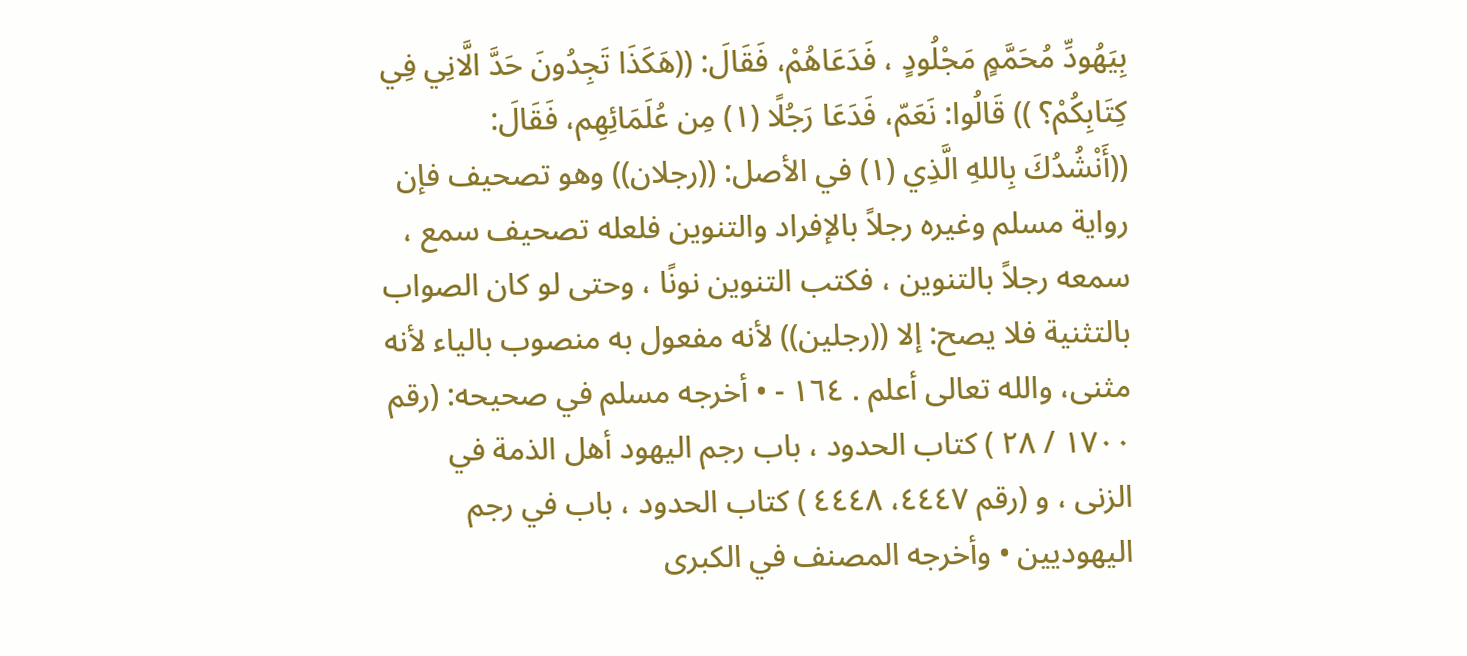بِيَهُودِّ مُحَمَّمٍ مَجْلُودٍ ، فَدَعَاهُمْ، فَقَالَ: ((هَكَذَا تَجِدُونَ حَدَّ الَّانِي فِي كِتَابِكُمْ؟ )) قَالُوا: نَعَمّ، فَدَعَا رَجُلًا (١) مِن عُلَمَائِهِم، فَقَالَ: ((أَنْشُدُكَ بِاللهِ الَّذِي (١) في الأصل: ((رجلان)) وهو تصحيف فإن رواية مسلم وغيره رجلاً بالإفراد والتنوين فلعله تصحيف سمع ، سمعه رجلاً بالتنوين ، فكتب التنوين نونًا ، وحتى لو كان الصواب بالتثنية فلا يصح: إلا ((رجلين)) لأنه مفعول به منصوب بالياء لأنه مثنى، والله تعالى أعلم . ١٦٤ - • أخرجه مسلم في صحيحه: (رقم ١٧٠٠ / ٢٨ ) كتاب الحدود ، باب رجم اليهود أهل الذمة في الزنى ، و (رقم ٤٤٤٧، ٤٤٤٨ ) كتاب الحدود ، باب في رجم اليهوديين • وأخرجه المصنف في الكبرى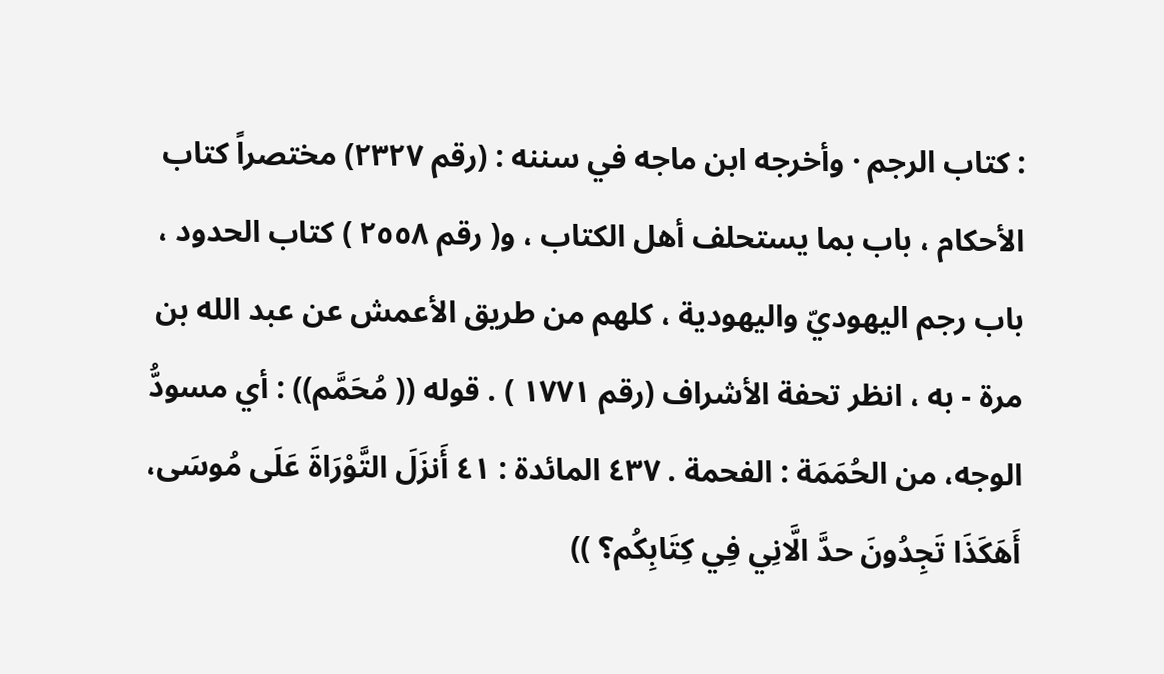: كتاب الرجم · وأخرجه ابن ماجه في سننه : (رقم ٢٣٢٧) مختصراً كتاب الأحكام ، باب بما يستحلف أهل الكتاب ، و( رقم ٢٥٥٨ ) كتاب الحدود ، باب رجم اليهوديّ واليهودية ، كلهم من طريق الأعمش عن عبد الله بن مرة - به ، انظر تحفة الأشراف (رقم ١٧٧١ ) . قوله (( مُحَمَّم)) : أي مسودُّ الوجه، من الحُمَمَة : الفحمة . ٤٣٧ المائدة : ٤١ أَنزَلَ التَّوْرَاةَ عَلَى مُوسَى، أَهَكَذَا تَجِدُونَ حدَّ الَّانِي فِي كِتَابِكُم؟ ))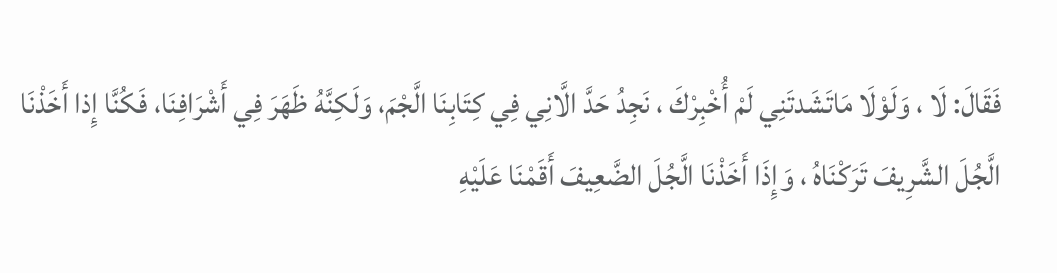فَقَالَ: لَا ، وَلَوْلَا مَاتَشَدتَنِي لَمْ أُخْبِرْكَ ، نَجِدُ حَدَّ الَّانِي فِي كِتَابِنَا الَّجْمَ، وَلَكِنَّهُ ظَهَرَ فِي أَشْرَافِنَا، فَكُنَّا إِذا أَخَذْنَا الَّجُلَ الشَّرِيفَ تَرَكْنَاهُ ، وَإِذَا أَخَذْنَا الَّجُلَ الضَّعِيفَ أَقَمْنَا عَلَيْهِ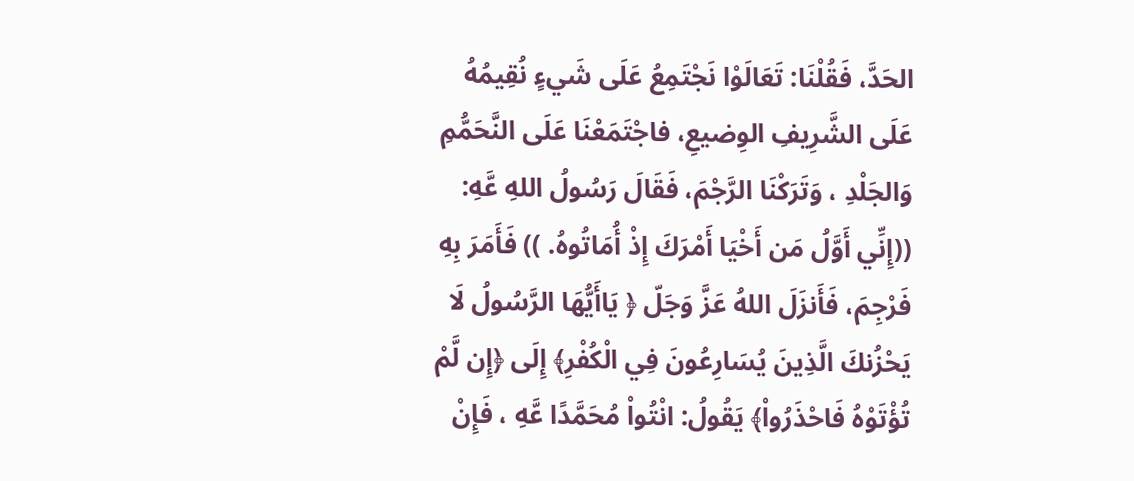الحَدَّ، فَقُلْنَا: تَعَالَوْا نَجْتَمِعُ عَلَى شَيءٍ نُقِيمُهُ عَلَى الشَّرِيفِ الوِضيعِ، فاجْتَمَعْنَا عَلَى النَّحَمُّمِ وَالجَلْدِ ، وَتَرَكْنَا الرَّجْمَ، فَقَالَ رَسُولُ اللهِ عَّهِ: ((إِنِّي أَوَّلُ مَن أَخْيَا أَمْرَكَ إِذْ أُمَاتُوهُ. )) فَأَمَرَ بِهِ فَرْجِمَ، فَأَنزَلَ اللهُ عَزَّ وَجَلّ ﴿ يَاأَيُّهَا الرَّسُولُ لَا يَحْزُنكَ الَّذِينَ يُسَارِعُونَ فِي الْكُفْرِ﴾ إِلَى ﴿إِن لَّمْ تُؤْتَوْهُ فَاحْذَرُواْ﴾ يَقُولُ: انْتُواْ مُحَمَّدًا عَّهِ ، فَإِنْ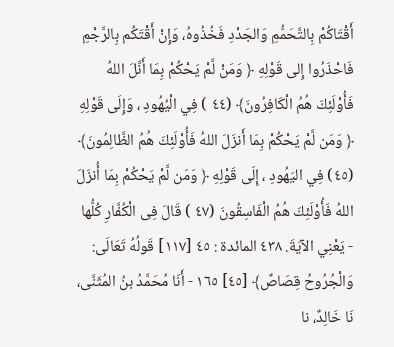أَقْتَاكُمْ بِالتَّحَمُّمِ وَالجَدْدِ فَخُذُوهُ، وَإِنْ أَقْتَكُم بِالرَّجْمِ فَاحْذَرُوا إِلى قَوْلِهِ ﴿ وَمَنْ لَّمْ يَحْكُمْ بِمَا أَنَّلَ اللهُ فَأُوْلَئِكَ هُمُ الْكَافِرُونَ﴾ (٤٤ ) فِي الْيُهُودِ ، وَإِلَى قَوْلِهِ ﴿ وَمَن لَّمْ يَحْكُمْ بِمَا أَنزَلَ اللهُ فَأُوْلَئِكَ هُمُ الظَّالِمُونَ﴾ (٤٥) فِي اليَهُودِ ، إِلَى قَوْلِهِ ﴿ وَمَن لَّمْ يَحْكُمْ بِمَا أُنزَلَ اللهُ فَأُوْلَئِكَ هُمُ الْفَاسِقُونَ (٤٧ ) قَالَ فِى الْكُفَّارِ كُلُّها - يَعْنِي الآيَةَ. ٤٣٨ المائدة : ٤٥ [١١٧] قَولُهُ تَعَالَى: وَالْجُرُوحُ قِصَاصٌ﴾ [٤٥] ١٦٥ - أَنَا مُحَمَّدُ بنُ المُثَنَّى، نَا خَالِدٌ، نا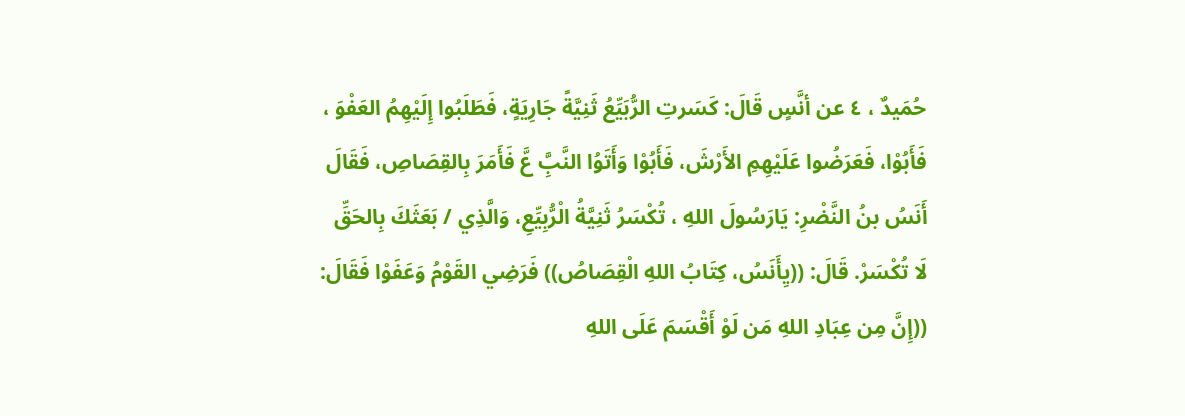حُمَيدٌ ، ٤ عن أنَّسٍ قَالَ: كَسَرتِ الرُّبَيِّعُ ثَنِيَّةً جَارِيَةٍ، فَطَلَبُوا إِلَيْهِمُ العَفْوَ ، فَأَبُوْا، فَعَرَضُوا عَلَيْهِمِ الأَرْشَ، فَأَبُوْا وَأَتَوُا النَّبَِّ عَّ فَأَمَرَ بِالقِصَاصِ، فَقَالَ أَنَسُ بنُ النَّضْرِ: يَارَسُولَ اللهِ ، تُكْسَرُ ثَنِيَّةُ الْرُّبِيِّعِ، وَالَّذِي / بَعَثَكَ بِالحَقِّ لَا تُكْسَرْ. قَالَ: ((يِأَنَسُ، كِتَابُ اللهِ الْقِصَاصُ)) فَرَضِي القَوْمُ وَعَفَوْا فَقَالَ: ((إِنَّ مِن عِبَادِ اللهِ مَن لَوْ أَقْسَمَ عَلَى اللهِ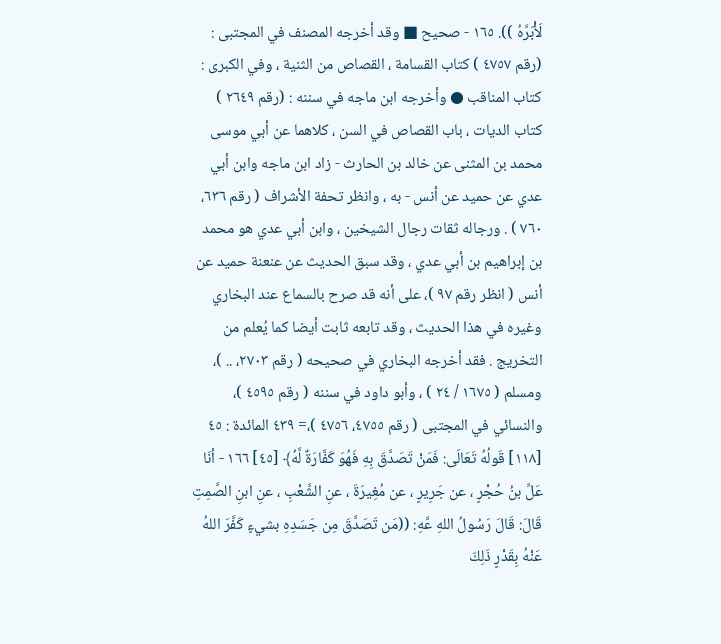لَأْبَرَّهُ )). ١٦٥ - صحيح ■ وقد أخرجه المصنف في المجتبى : (رقم ٤٧٥٧ ) كتاب القسامة ، القصاص من الثنية ، وفي الكبرى : كتاب المناقب ● وأخرجه ابن ماجه في سننه : (رقم ٢٦٤٩ ) كتاب الديات ، باب القصاص في السن ، كلاهما عن أبي موسى محمد بن المثنى عن خالد بن الحارث - زاد ابن ماجه وابن أبي عدي عن حميد عن أنس - به ، وانظر تحفة الأشراف ( رقم ٦٣٦، ٧٦٠ ) . ورجاله ثقات رجال الشيخين ، وابن أبي عدي هو محمد بن إبراهيم بن أبي عدي ، وقد سبق الحديث عن عنعنة حميد عن أنس ( انظر رقم ٩٧ )، على أنه قد صرح بالسماع عند البخاري وغيره في هذا الحديث ، وقد تابعه ثابت أيضا كما يُعلم من التخريج . فقد أخرجه البخاري في صحيحه ( رقم ٢٧٠٣، .. )، ومسلم ( ١٦٧٥ / ٢٤ ) ، وأبو داود في سننه ( رقم ٤٥٩٥ )، والنسائي في المجتبى ( رقم ٤٧٥٥، ٤٧٥٦ )،= ٤٣٩ المائدة : ٤٥ [١١٨] قَولُهُ تَعَالَى: فَمَنْ تَصَدَّقَ بِهِ فَهُوَ كَفَّارَةٌ لَّهُ﴾ [٤٥] ١٦٦ - أنَا عَلِّ بنُ حُجْرٍ ، عن جَرِيرٍ ، عن مُغِيرَةَ ، عنِ الشَّعْبِ ، عنِ ابنِ الصَّمِتِ قَالَ: قَالَ رَسُولُ اللهِ عَّهِ: ((مَن تَصَدَّقَ مِن جَسَدِهِ بشيءٍ كَفَّرَ اللهُ عَنْهُ بِقَدْرٍ ذَلِكَ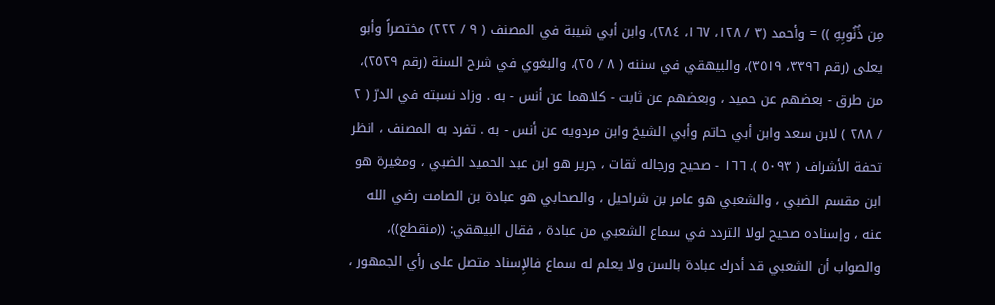مِن ذُنُوبِهِ )) = وأحمد (٣ / ١٢٨، ١٦٧، ٢٨٤)، وابن أبي شيبة في المصنف ( ٩ / ٢٢٢) مختصراً وأبو يعلى (رقم ٣٣٩٦، ٣٥١٩)، والبيهقي في سننه ( ٨ / ٢٥)، والبغوي في شرح السنة (رقم ٢٥٢٩)، من طرق - بعضهم عن حميد ، وبعضهم عن ثابت - كلاهما عن أنس - به . وزاد نسبته في الدرّ ( ٢ / ٢٨٨ ) لابن سعد وابن أبي حاتم وأبي الشيخ وابن مردويه عن أنس - به . تفرد به المصنف ، انظر تحفة الأشراف ( ٥٠٩٣ ). ١٦٦ - صحيح ورجاله ثقات ، جرير هو ابن عبد الحميد الضبي ، ومغيرة هو ابن مقسم الضبي ، والشعبي هو عامر بن شراحيل ، والصحابي هو عبادة بن الصامت رضي الله عنه ، وإسناده صحيح لولا التردد في سماع الشعبي من عبادة ، فقال البيهقي: ((منقطع))، والصواب أن الشعبي قد أدرك عبادة بالسن ولا يعلم له سماع فالإِسناد متصل على رأي الجمهور ،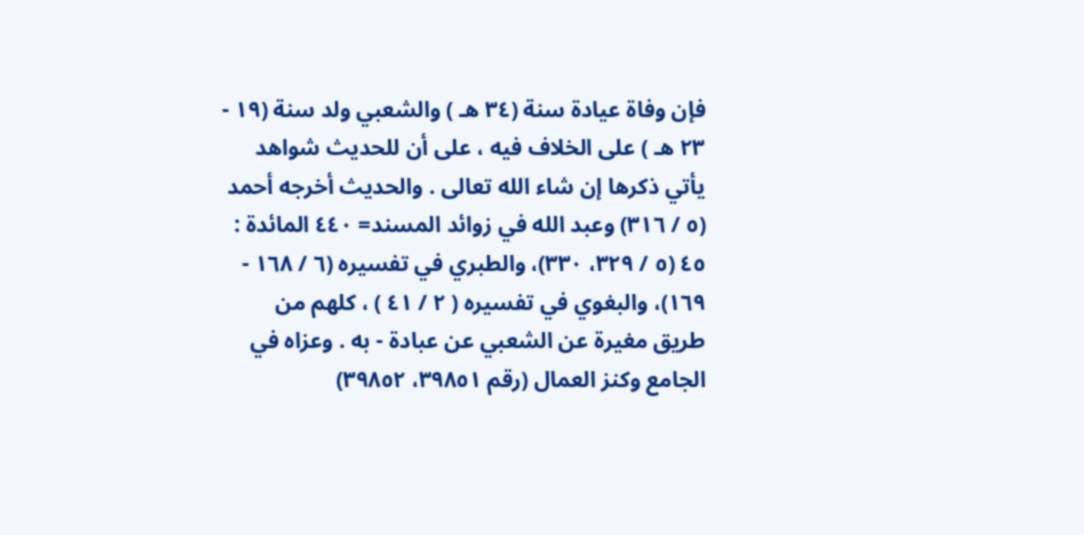فإن وفاة عيادة سنة (٣٤ هـ ) والشعبي ولد سنة (١٩ - ٢٣ هـ ) على الخلاف فيه ، على أن للحديث شواهد يأتي ذكرها إن شاء الله تعالى . والحديث أخرجه أحمد (٥ / ٣١٦) وعبد الله في زوائد المسند= ٤٤٠ المائدة : ٤٥ (٥ / ٣٢٩، ٣٣٠)، والطبري في تفسيره (٦ / ١٦٨ - ١٦٩)، والبغوي في تفسيره ( ٢ / ٤١ ) ، كلهم من طريق مغيرة عن الشعبي عن عبادة - به . وعزاه في الجامع وكنز العمال (رقم ٣٩٨٥١، ٣٩٨٥٢)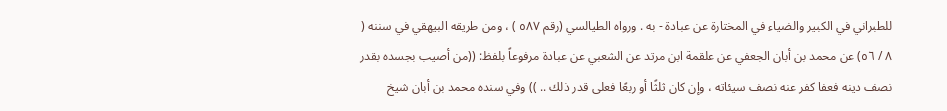للطبراني في الكبير والضياء في المختارة عن عبادة - به . ورواه الطيالسي (رقم ٥٨٧ ) ، ومن طريقه البيهقي في سننه ( ٨ / ٥٦) عن محمد بن أبان الجعفي عن علقمة ابن مرتد عن الشعبي عن عبادة مرفوعاً بلفظ: ((من أصيب بجسده بقدر نصف دينه فعفا كفر عنه نصف سيئاته ، وإن كان ثلثًا أو ربعًا فعلى قدر ذلك .. )) وفي سنده محمد بن أبان شيخ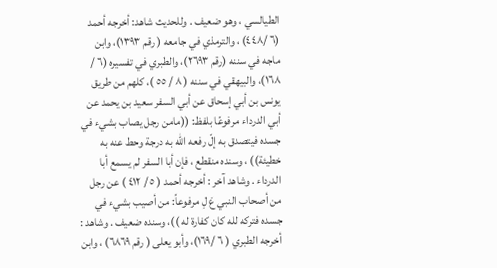الطيالسي ، وهو ضعيف . وللحديث شاهد: أخرجه أحمد (٦ /٤٤٨) ، والترمذي في جامعه ( رقم ١٣٩٣)، وابن ماجه في سننه (رقم ٢٦٩٣)، والطبري في تفسيره (٦ / ١٦٨)، والبيهقي في سننه ( ٨ / ٥٥ )، كلهم من طريق يونس بن أبي إسحاق عن أبي السفر سعيد بن يحمد عن أبي الدرداء مرفوعًا بلفظ: ((مامن رجل يصاب بشيء في جسده فيتصدق به إلّ رفعه الله به درجة وحط عنه به خطيئة)) ، وسنده منقطع ، فإن أبا السفر لم يسمع أبا الدرداء . وشاهد آخر : أخرجه أحمد ( ٥ / ٤١٢ ) عن رجل من أصحاب النبي عَ لِ مرفوعاً: من أصيب بشيء في جسده فتركه لله كان كفارة له ))، وسنده ضعيف . وشاهد : أخرجه الطبري ( ٦ /١٦٩)، وأبو يعلى ( رقم ٦٨٦٩) ، وابن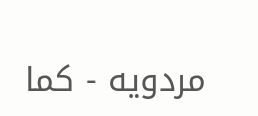مردويه - كما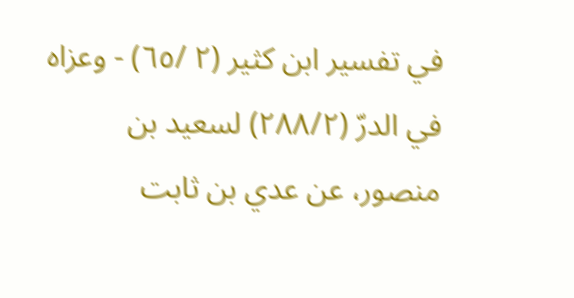في تفسير ابن كثير (٢ /٦٥) - وعزاه في الدرّ (٢٨٨/٢) لسعيد بن منصور، عن عدي بن ثابت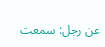عن رجل: سمعت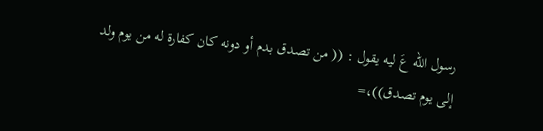رسول الله عَ ليه يقول : (( من تصدق بدم أو دونه كان كفارة له من يوم ولد إلى يوم تصدق))،=